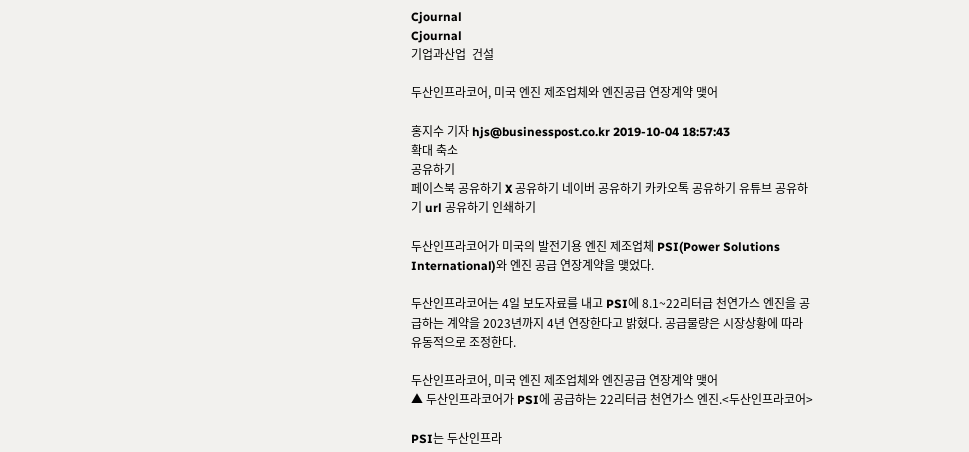Cjournal
Cjournal
기업과산업  건설

두산인프라코어, 미국 엔진 제조업체와 엔진공급 연장계약 맺어

홍지수 기자 hjs@businesspost.co.kr 2019-10-04 18:57:43
확대 축소
공유하기
페이스북 공유하기 X 공유하기 네이버 공유하기 카카오톡 공유하기 유튜브 공유하기 url 공유하기 인쇄하기

두산인프라코어가 미국의 발전기용 엔진 제조업체 PSI(Power Solutions International)와 엔진 공급 연장계약을 맺었다.

두산인프라코어는 4일 보도자료를 내고 PSI에 8.1~22리터급 천연가스 엔진을 공급하는 계약을 2023년까지 4년 연장한다고 밝혔다. 공급물량은 시장상황에 따라 유동적으로 조정한다.

두산인프라코어, 미국 엔진 제조업체와 엔진공급 연장계약 맺어
▲ 두산인프라코어가 PSI에 공급하는 22리터급 천연가스 엔진.<두산인프라코어>

PSI는 두산인프라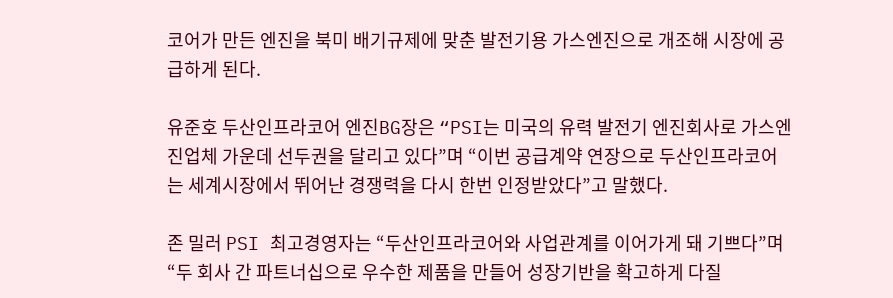코어가 만든 엔진을 북미 배기규제에 맞춘 발전기용 가스엔진으로 개조해 시장에 공급하게 된다.

유준호 두산인프라코어 엔진BG장은 “PSI는 미국의 유력 발전기 엔진회사로 가스엔진업체 가운데 선두권을 달리고 있다”며 “이번 공급계약 연장으로 두산인프라코어는 세계시장에서 뛰어난 경쟁력을 다시 한번 인정받았다”고 말했다.

존 밀러 PSI 최고경영자는 “두산인프라코어와 사업관계를 이어가게 돼 기쁘다”며 “두 회사 간 파트너십으로 우수한 제품을 만들어 성장기반을 확고하게 다질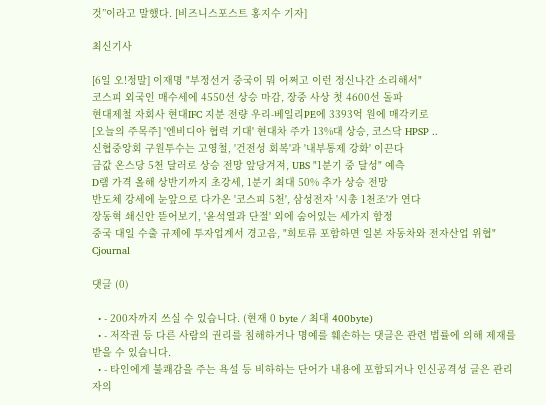것”이라고 말했다. [비즈니스포스트 홍지수 기자]

최신기사

[6일 오!정말] 이재명 "부정선거 중국이 뭐 어쩌고 이런 정신나간 소리해서"
코스피 외국인 매수세에 4550선 상승 마감, 장중 사상 첫 4600선 돌파
현대제철 자회사 현대IFC 지분 전량 우리-베일리PE에 3393억 원에 매각키로
[오늘의 주목주] '엔비디아 협력 기대' 현대차 주가 13%대 상승, 코스닥 HPSP ..
신협중앙회 구원투수는 고영철, '건전성 회복'과 '내부통제 강화' 이끈다
금값 온스당 5천 달러로 상승 전망 앞당겨져, UBS "1분기 중 달성" 예측
D램 가격 올해 상반기까지 초강세, 1분기 최대 50% 추가 상승 전망
반도체 강세에 눈앞으로 다가온 '코스피 5천', 삼성전자 '시총 1천조'가 연다
장동혁 쇄신안 뜯어보기, '윤석열과 단절' 외에 숨어있는 세가지 함정
중국 대일 수출 규제에 투자업계서 경고음, "희토류 포함하면 일본 자동차와 전자산업 위협"
Cjournal

댓글 (0)

  • - 200자까지 쓰실 수 있습니다. (현재 0 byte / 최대 400byte)
  • - 저작권 등 다른 사람의 권리를 침해하거나 명예를 훼손하는 댓글은 관련 법률에 의해 제재를 받을 수 있습니다.
  • - 타인에게 불쾌감을 주는 욕설 등 비하하는 단어가 내용에 포함되거나 인신공격성 글은 관리자의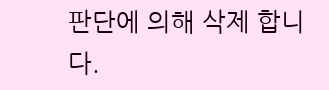판단에 의해 삭제 합니다.